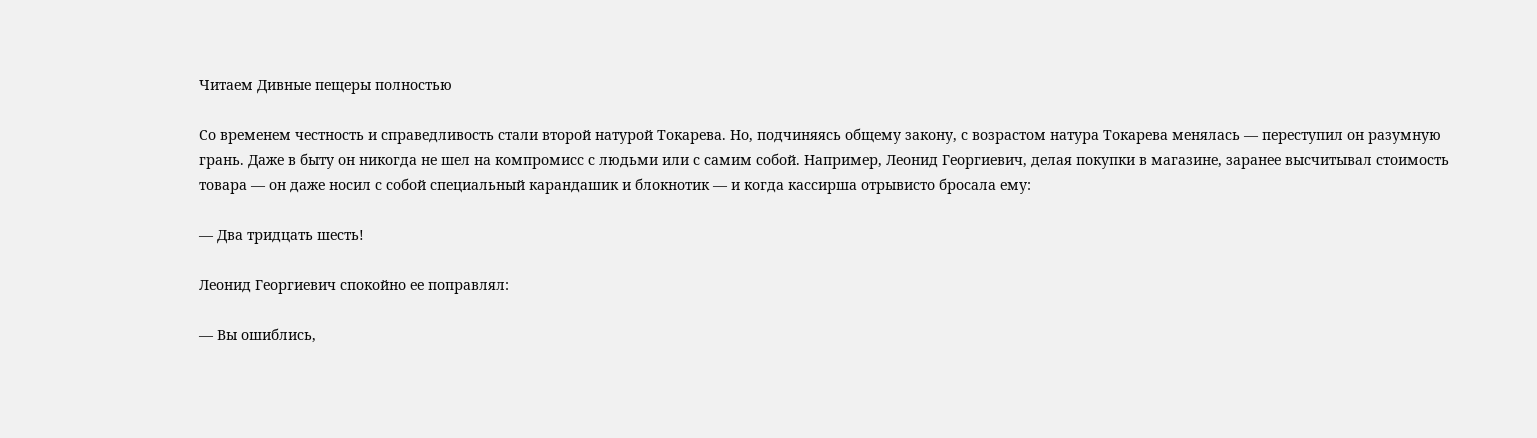Читаем Дивные пещеры полностью

Со временем честность и справедливость стали второй натурой Токарева. Но, подчиняясь общему закону, с возрастом натура Токарева менялась — переступил он разумную грань. Даже в быту он никогда не шел на компромисс с людьми или с самим собой. Например, Леонид Георгиевич, делая покупки в магазине, заранее высчитывал стоимость товара — он даже носил с собой специальный карандашик и блокнотик — и когда кассирша отрывисто бросала ему:

— Два тридцать шесть!

Леонид Георгиевич спокойно ее поправлял:

— Вы ошиблись,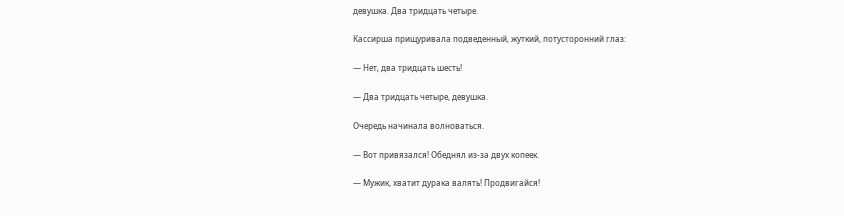девушка. Два тридцать четыре.

Кассирша прищуривала подведенный, жуткий, потусторонний глаз:

— Нет, два тридцать шесть!

— Два тридцать четыре, девушка.

Очередь начинала волноваться.

— Вот привязался! Обеднял из-за двух копеек.

— Мужик, хватит дурака валять! Продвигайся!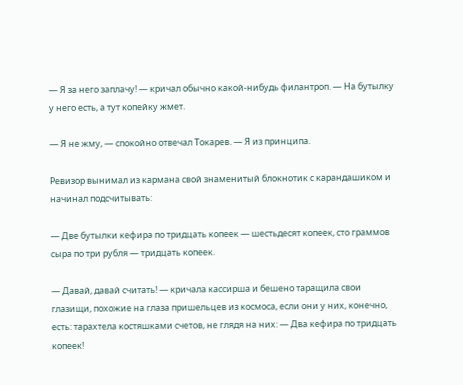— Я за него заплачу! — кричал обычно какой-нибудь филантроп. — На бутылку у него есть, а тут копейку жмет.

— Я не жму, — спокойно отвечал Токарев. — Я из принципа.

Ревизор вынимал из кармана свой знаменитый блокнотик с карандашиком и начинал подсчитывать:

— Две бутылки кефира по тридцать копеек — шестьдесят копеек, сто граммов сыра по три рубля — тридцать копеек.

— Давай, давай считать! — кричала кассирша и бешено таращила свои глазищи, похожие на глаза пришельцев из космоса, если они у них, конечно, есть: тарахтела костяшками счетов, не глядя на них: — Два кефира по тридцать копеек!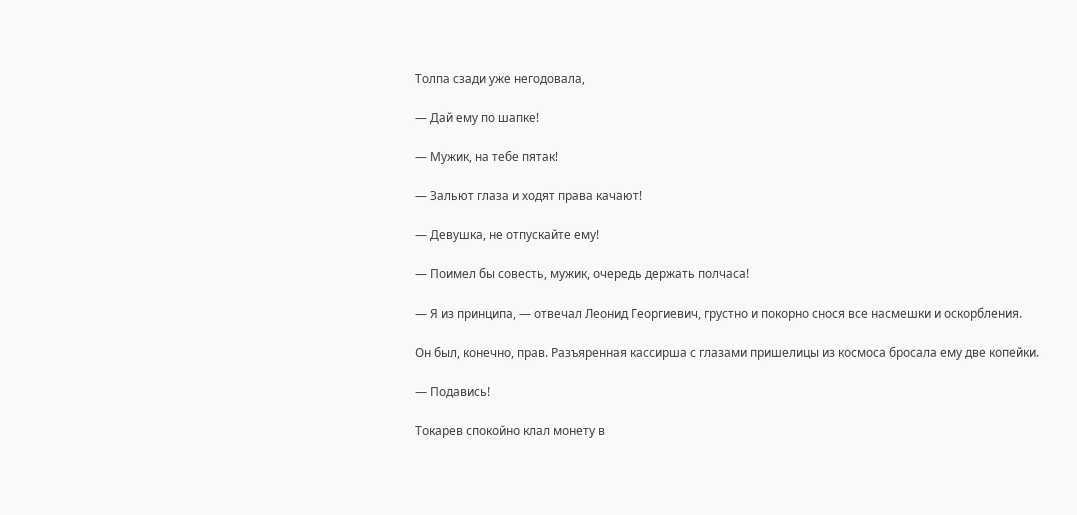Толпа сзади уже негодовала,

— Дай ему по шапке!

— Мужик, на тебе пятак!

— Зальют глаза и ходят права качают!

— Девушка, не отпускайте ему!

— Поимел бы совесть, мужик, очередь держать полчаса!

— Я из принципа, — отвечал Леонид Георгиевич, грустно и покорно снося все насмешки и оскорбления.

Он был, конечно, прав. Разъяренная кассирша с глазами пришелицы из космоса бросала ему две копейки.

— Подавись!

Токарев спокойно клал монету в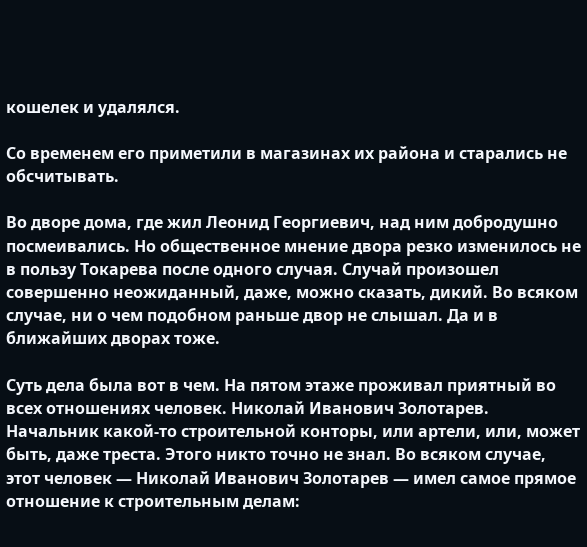кошелек и удалялся.

Со временем его приметили в магазинах их района и старались не обсчитывать.

Во дворе дома, где жил Леонид Георгиевич, над ним добродушно посмеивались. Но общественное мнение двора резко изменилось не в пользу Токарева после одного случая. Случай произошел совершенно неожиданный, даже, можно сказать, дикий. Во всяком случае, ни о чем подобном раньше двор не слышал. Да и в ближайших дворах тоже.

Суть дела была вот в чем. На пятом этаже проживал приятный во всех отношениях человек. Николай Иванович Золотарев. Начальник какой-то строительной конторы, или артели, или, может быть, даже треста. Этого никто точно не знал. Во всяком случае, этот человек — Николай Иванович Золотарев — имел самое прямое отношение к строительным делам: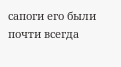сапоги его были почти всегда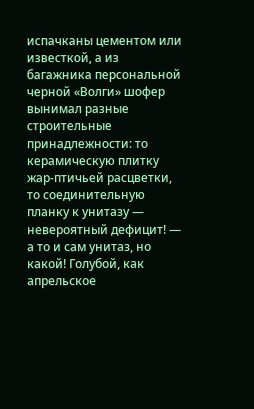испачканы цементом или известкой, а из багажника персональной черной «Волги» шофер вынимал разные строительные принадлежности: то керамическую плитку жар-птичьей расцветки, то соединительную планку к унитазу — невероятный дефицит! — а то и сам унитаз, но какой! Голубой, как апрельское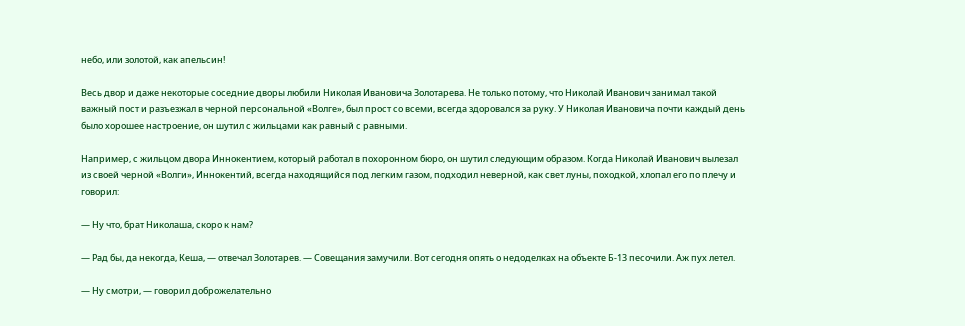небо, или золотой, как апельсин!

Весь двор и даже некоторые соседние дворы любили Николая Ивановича Золотарева. Не только потому, что Николай Иванович занимал такой важный пост и разъезжал в черной персональной «Волге», был прост со всеми, всегда здоровался за руку. У Николая Ивановича почти каждый день было хорошее настроение, он шутил с жильцами как равный с равными.

Например, с жильцом двора Иннокентием, который работал в похоронном бюро, он шутил следующим образом. Когда Николай Иванович вылезал из своей черной «Волги», Иннокентий, всегда находящийся под легким газом, подходил неверной, как свет луны, походкой, хлопал его по плечу и говорил:

— Ну что, брат Николаша, скоро к нам?

— Рад бы, да некогда, Кеша, — отвечал Золотарев. — Совещания замучили. Вот сегодня опять о недоделках на объекте Б-13 песочили. Аж пух летел.

— Ну смотри, — говорил доброжелательно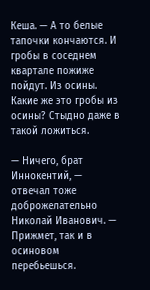Кеша. — А то белые тапочки кончаются. И гробы в соседнем квартале пожиже пойдут. Из осины. Какие же это гробы из осины? Стыдно даже в такой ложиться.

— Ничего, брат Иннокентий, — отвечал тоже доброжелательно Николай Иванович. — Прижмет, так и в осиновом перебьешься.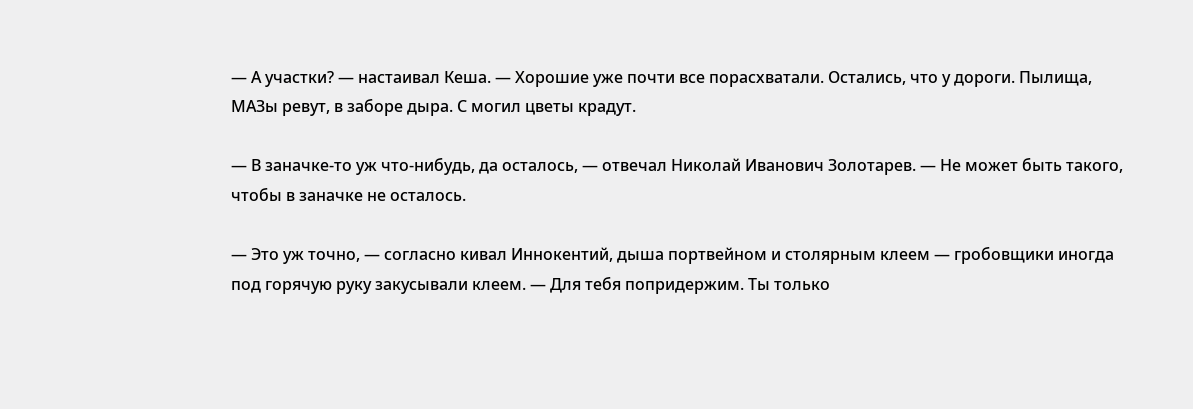— А участки? — настаивал Кеша. — Хорошие уже почти все порасхватали. Остались, что у дороги. Пылища, МАЗы ревут, в заборе дыра. С могил цветы крадут.

— В заначке-то уж что-нибудь, да осталось, — отвечал Николай Иванович Золотарев. — Не может быть такого, чтобы в заначке не осталось.

— Это уж точно, — согласно кивал Иннокентий, дыша портвейном и столярным клеем — гробовщики иногда под горячую руку закусывали клеем. — Для тебя попридержим. Ты только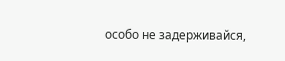особо не задерживайся,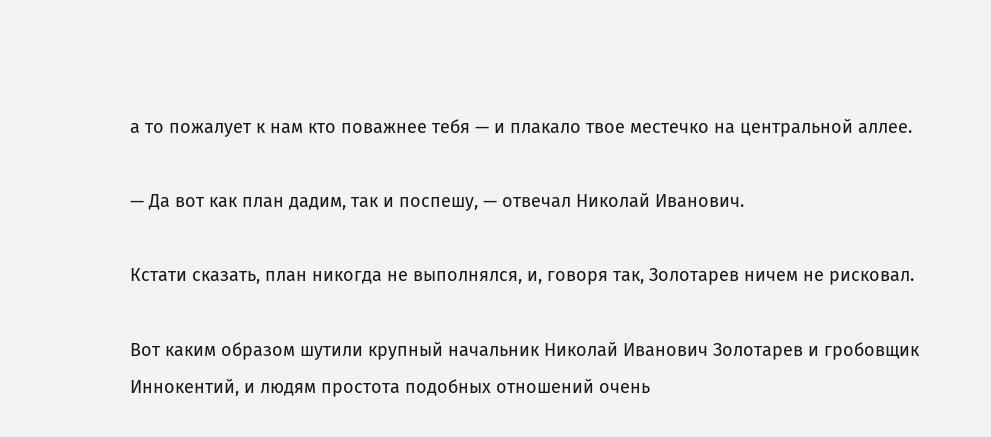а то пожалует к нам кто поважнее тебя — и плакало твое местечко на центральной аллее.

— Да вот как план дадим, так и поспешу, — отвечал Николай Иванович.

Кстати сказать, план никогда не выполнялся, и, говоря так, Золотарев ничем не рисковал.

Вот каким образом шутили крупный начальник Николай Иванович Золотарев и гробовщик Иннокентий, и людям простота подобных отношений очень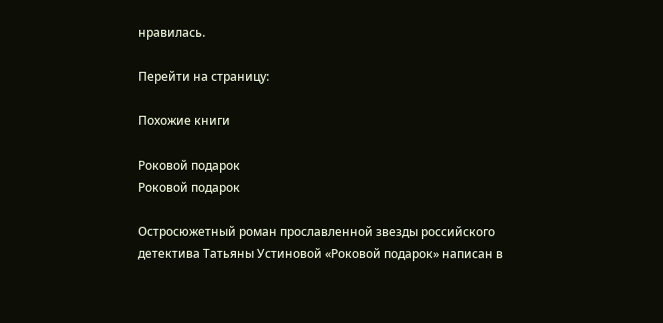нравилась.

Перейти на страницу:

Похожие книги

Роковой подарок
Роковой подарок

Остросюжетный роман прославленной звезды российского детектива Татьяны Устиновой «Роковой подарок» написан в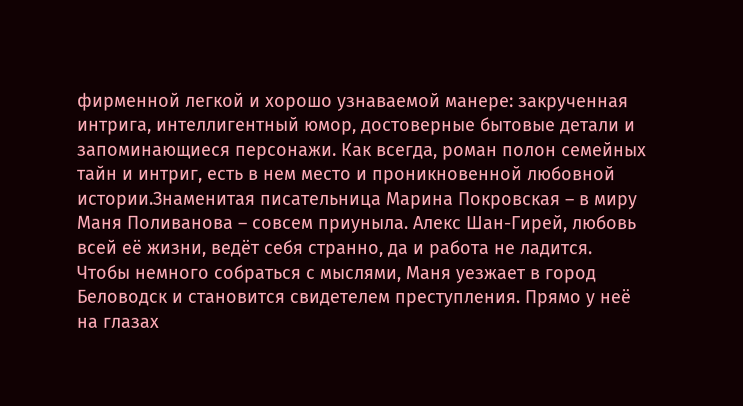фирменной легкой и хорошо узнаваемой манере: закрученная интрига, интеллигентный юмор, достоверные бытовые детали и запоминающиеся персонажи. Как всегда, роман полон семейных тайн и интриг, есть в нем место и проникновенной любовной истории.Знаменитая писательница Марина Покровская – в миру Маня Поливанова – совсем приуныла. Алекс Шан-Гирей, любовь всей её жизни, ведёт себя странно, да и работа не ладится. Чтобы немного собраться с мыслями, Маня уезжает в город Беловодск и становится свидетелем преступления. Прямо у неё на глазах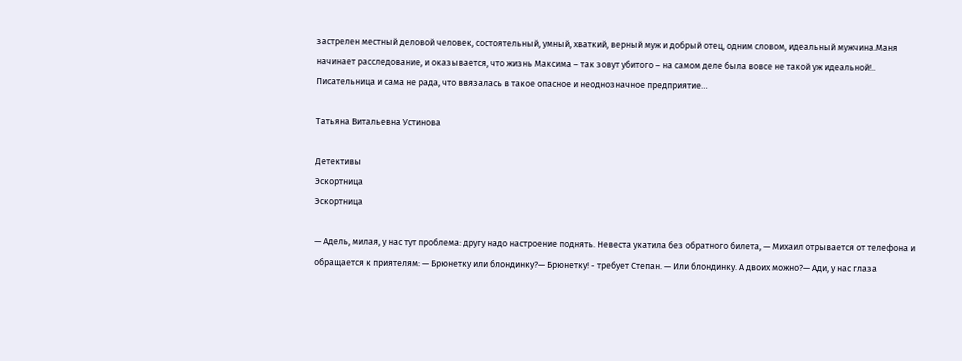застрелен местный деловой человек, состоятельный, умный, хваткий, верный муж и добрый отец, одним словом, идеальный мужчина.Маня начинает расследование, и оказывается, что жизнь Максима – так зовут убитого – на самом деле была вовсе не такой уж идеальной!.. Писательница и сама не рада, что ввязалась в такое опасное и неоднозначное предприятие…

Татьяна Витальевна Устинова

Детективы
Эскортница
Эскортница

— Адель, милая, у нас тут проблема: другу надо настроение поднять. Невеста укатила без обратного билета, — Михаил отрывается от телефона и обращается к приятелям: — Брюнетку или блондинку?— Брюнетку! - требует Степан. — Или блондинку. А двоих можно?— Ади, у нас глаза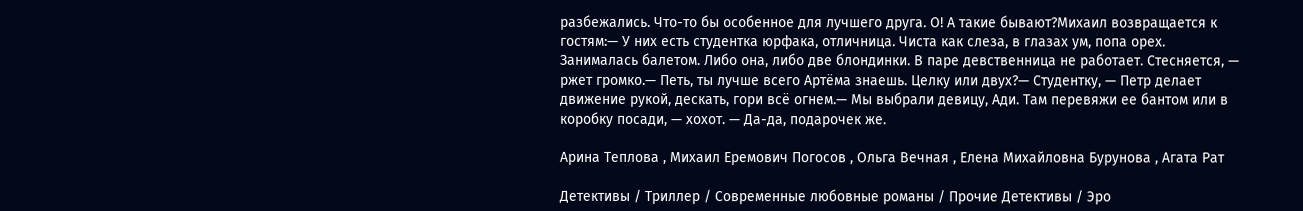разбежались. Что-то бы особенное для лучшего друга. О! А такие бывают?Михаил возвращается к гостям:— У них есть студентка юрфака, отличница. Чиста как слеза, в глазах ум, попа орех. Занималась балетом. Либо она, либо две блондинки. В паре девственница не работает. Стесняется, — ржет громко.— Петь, ты лучше всего Артёма знаешь. Целку или двух?— Студентку, — Петр делает движение рукой, дескать, гори всё огнем.— Мы выбрали девицу, Ади. Там перевяжи ее бантом или в коробку посади, — хохот. — Да-да, подарочек же.

Арина Теплова , Михаил Еремович Погосов , Ольга Вечная , Елена Михайловна Бурунова , Агата Рат

Детективы / Триллер / Современные любовные романы / Прочие Детективы / Эро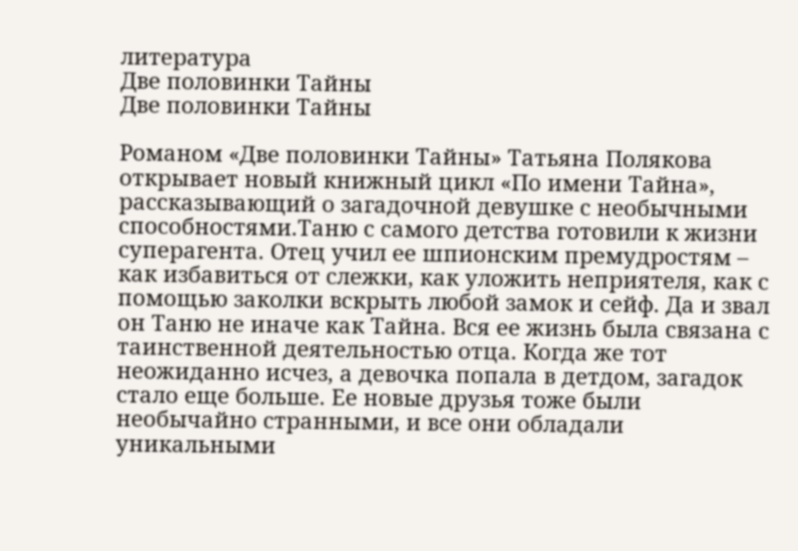литература
Две половинки Тайны
Две половинки Тайны

Романом «Две половинки Тайны» Татьяна Полякова открывает новый книжный цикл «По имени Тайна», рассказывающий о загадочной девушке с необычными способностями.Таню с самого детства готовили к жизни суперагента. Отец учил ее шпионским премудростям – как избавиться от слежки, как уложить неприятеля, как с помощью заколки вскрыть любой замок и сейф. Да и звал он Таню не иначе как Тайна. Вся ее жизнь была связана с таинственной деятельностью отца. Когда же тот неожиданно исчез, а девочка попала в детдом, загадок стало еще больше. Ее новые друзья тоже были необычайно странными, и все они обладали уникальными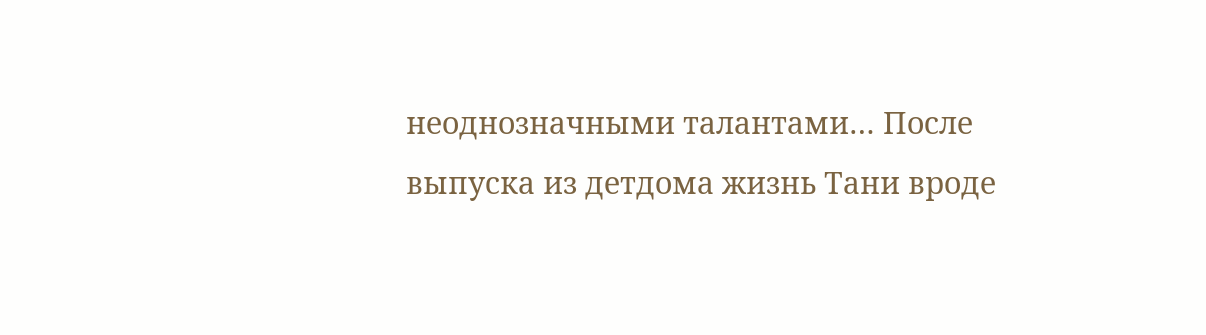неоднозначными талантами… После выпуска из детдома жизнь Тани вроде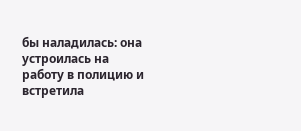бы наладилась: она устроилась на работу в полицию и встретила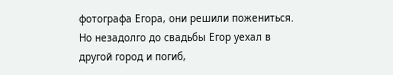фотографа Егора, они решили пожениться. Но незадолго до свадьбы Егор уехал в другой город и погиб,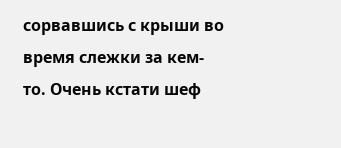сорвавшись с крыши во время слежки за кем-то. Очень кстати шеф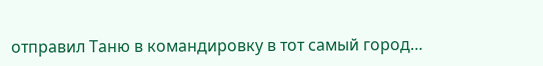отправил Таню в командировку в тот самый город…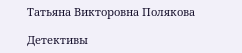Татьяна Викторовна Полякова

Детективы